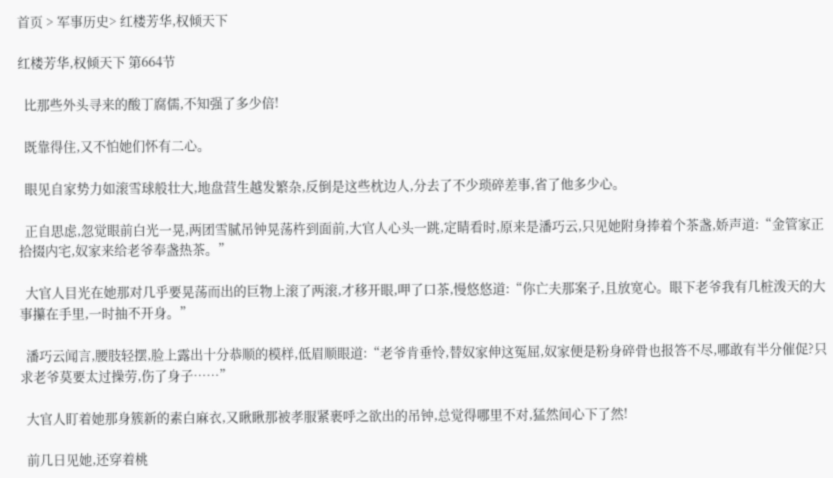首页 > 军事历史> 红楼芳华,权倾天下

红楼芳华,权倾天下 第664节

  比那些外头寻来的酸丁腐儒,不知强了多少倍!

  既靠得住,又不怕她们怀有二心。

  眼见自家势力如滚雪球般壮大,地盘营生越发繁杂,反倒是这些枕边人,分去了不少琐碎差事,省了他多少心。

  正自思虑,忽觉眼前白光一晃,两团雪腻吊钟晃荡杵到面前,大官人心头一跳,定睛看时,原来是潘巧云,只见她附身捧着个茶盏,娇声道:“金管家正拾掇内宅,奴家来给老爷奉盏热茶。”

  大官人目光在她那对几乎要晃荡而出的巨物上滚了两滚,才移开眼,呷了口茶,慢悠悠道:“你亡夫那案子,且放宽心。眼下老爷我有几桩泼天的大事攥在手里,一时抽不开身。”

  潘巧云闻言,腰肢轻摆,脸上露出十分恭顺的模样,低眉顺眼道:“老爷肯垂怜,替奴家伸这冤屈,奴家便是粉身碎骨也报答不尽,哪敢有半分催促?只求老爷莫要太过操劳,伤了身子……”

  大官人盯着她那身簇新的素白麻衣,又瞅瞅那被孝服紧裹呼之欲出的吊钟,总觉得哪里不对,猛然间心下了然!

  前几日见她,还穿着桃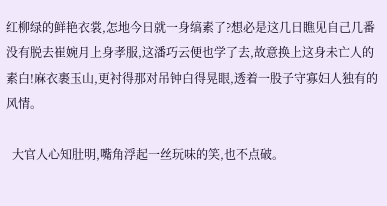红柳绿的鲜艳衣裳,怎地今日就一身缟素了?想必是这几日瞧见自己几番没有脱去崔婉月上身孝服,这潘巧云便也学了去,故意换上这身未亡人的素白!麻衣裹玉山,更衬得那对吊钟白得晃眼,透着一股子守寡妇人独有的风情。

  大官人心知肚明,嘴角浮起一丝玩味的笑,也不点破。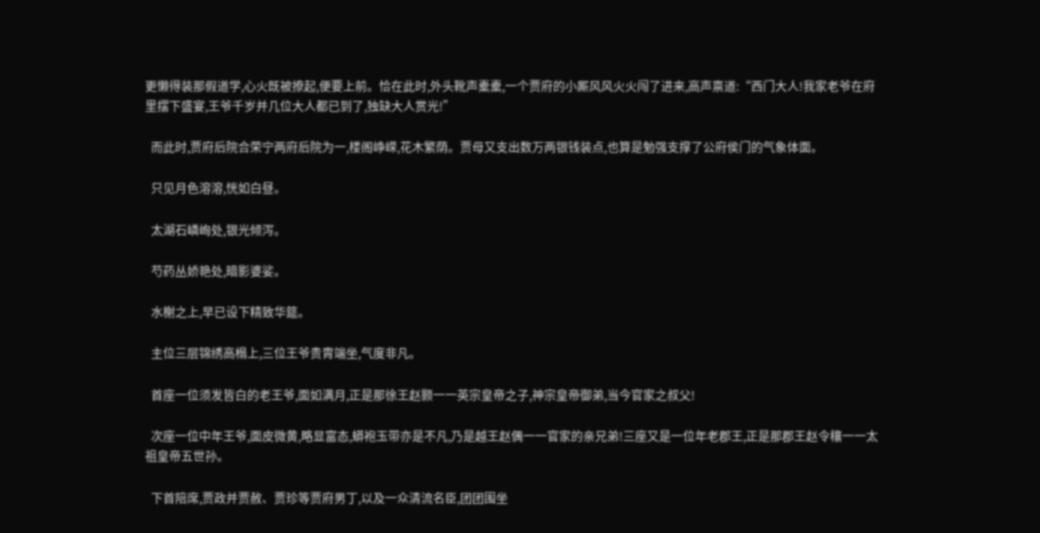更懒得装那假道学,心火既被撩起,便要上前。恰在此时,外头靴声橐橐,一个贾府的小厮风风火火闯了进来,高声禀道:“西门大人!我家老爷在府里摆下盛宴,王爷千岁并几位大人都已到了,独缺大人赏光!”

  而此时,贾府后院合荣宁两府后院为一,楼阁峥嵘,花木繁荫。贾母又支出数万两银钱装点,也算是勉强支撑了公府侯门的气象体面。

  只见月色溶溶,恍如白昼。

  太湖石嶙峋处,银光倾泻。

  芍药丛娇艳处,暗影婆娑。

  水榭之上,早已设下精致华筵。

  主位三层锦绣高榻上,三位王爷贵胄端坐,气度非凡。

  首座一位须发皆白的老王爷,面如满月,正是那徐王赵颢一一英宗皇帝之子,神宗皇帝御弟,当今官家之叔父!

  次座一位中年王爷,面皮微黄,略显富态,蟒袍玉带亦是不凡,乃是越王赵偶一一官家的亲兄弟!三座又是一位年老郡王,正是那郡王赵令穰一一太祖皇帝五世孙。

  下首陪席,贾政并贾赦、贾珍等贾府男丁,以及一众清流名臣,团团围坐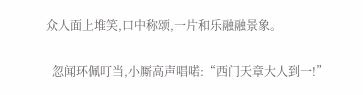众人面上堆笑,口中称颂,一片和乐融融景象。

  忽闻环佩叮当,小厮高声唱喏:“西门天章大人到一!”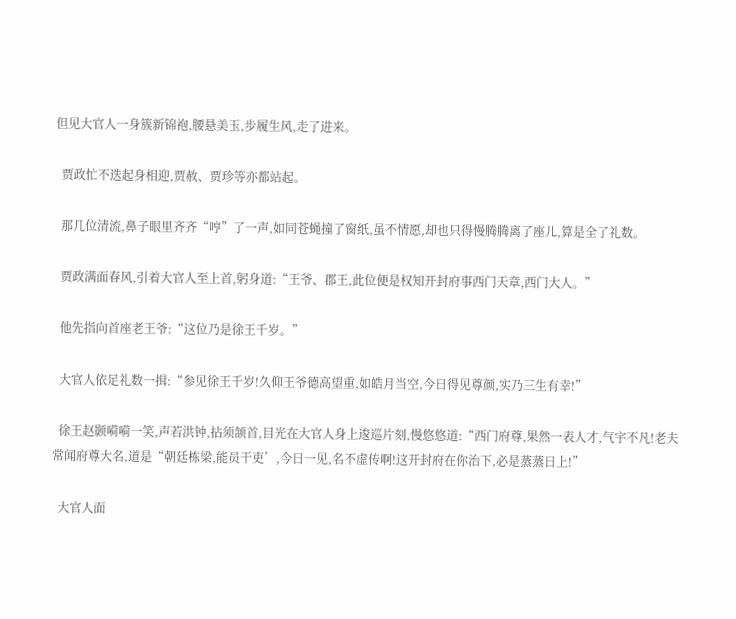但见大官人一身簇新锦袍,腰悬美玉,步履生风,走了进来。

  贾政忙不迭起身相迎,贾赦、贾珍等亦都站起。

  那几位清流,鼻子眼里齐齐“哼”了一声,如同苍蝇撞了窗纸,虽不情愿,却也只得慢腾腾离了座儿,算是全了礼数。

  贾政满面春风,引着大官人至上首,躬身道:“王爷、郡王,此位便是权知开封府事西门天章,西门大人。”

  他先指向首座老王爷:“这位乃是徐王千岁。”

  大官人依足礼数一揖:“参见徐王千岁!久仰王爷德高望重,如皓月当空,今日得见尊颜,实乃三生有幸!”

  徐王赵颢嗬嗬一笑,声若洪钟,拈须颔首,目光在大官人身上逡巡片刻,慢悠悠道:“西门府尊,果然一表人才,气宇不凡!老夫常闻府尊大名,道是“朝廷栋梁,能员干吏’,今日一见,名不虚传啊!这开封府在你治下,必是蒸蒸日上!”

  大官人面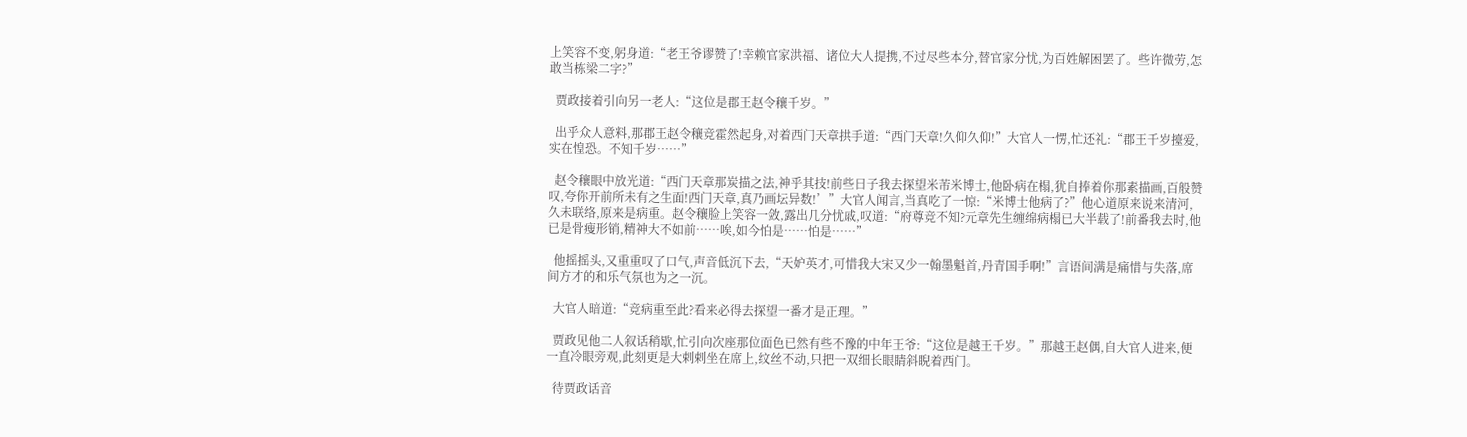上笑容不变,躬身道:“老王爷谬赞了!幸赖官家洪福、诸位大人提携,不过尽些本分,替官家分忧,为百姓解困罢了。些许微劳,怎敢当栋梁二字?”

  贾政接着引向另一老人:“这位是郡王赵令穰千岁。”

  出乎众人意料,那郡王赵令穰竞霍然起身,对着西门天章拱手道:“西门天章!久仰久仰!”大官人一愣,忙还礼:“郡王千岁擡爱,实在惶恐。不知千岁……”

  赵令穰眼中放光道:“西门天章那炭描之法,神乎其技!前些日子我去探望米芾米博士,他卧病在榻,犹自捧着你那素描画,百般赞叹,夸你开前所未有之生面!西门天章,真乃画坛异数!’”大官人闻言,当真吃了一惊:“米博士他病了?”他心道原来说来清河,久未联络,原来是病重。赵令穰脸上笑容一敛,露出几分忧戚,叹道:“府尊竞不知?元章先生缠绵病榻已大半载了!前番我去时,他已是骨瘦形销,精神大不如前……唉,如今怕是……怕是……”

  他摇摇头,又重重叹了口气,声音低沉下去,“天妒英才,可惜我大宋又少一翰墨魁首,丹青国手啊!”言语间满是痛惜与失落,席间方才的和乐气氛也为之一沉。

  大官人暗道:“竞病重至此?看来必得去探望一番才是正理。”

  贾政见他二人叙话稍歇,忙引向次座那位面色已然有些不豫的中年王爷:“这位是越王千岁。”那越王赵偶,自大官人进来,便一直冷眼旁观,此刻更是大剌剌坐在席上,纹丝不动,只把一双细长眼睛斜睨着西门。

  待贾政话音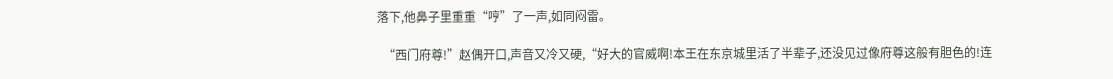落下,他鼻子里重重“哼”了一声,如同闷雷。

  “西门府尊!”赵偶开口,声音又冷又硬,“好大的官威啊!本王在东京城里活了半辈子,还没见过像府尊这般有胆色的!连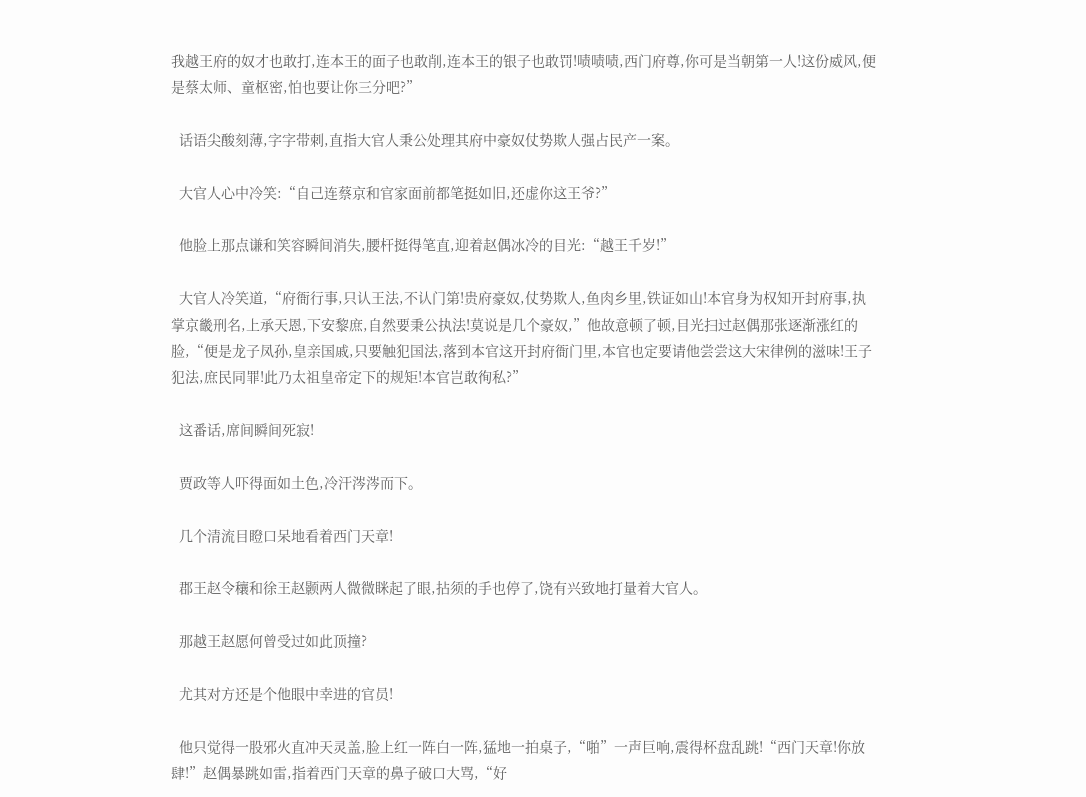我越王府的奴才也敢打,连本王的面子也敢削,连本王的银子也敢罚!啧啧啧,西门府尊,你可是当朝第一人!这份威风,便是蔡太师、童枢密,怕也要让你三分吧?”

  话语尖酸刻薄,字字带刺,直指大官人秉公处理其府中豪奴仗势欺人强占民产一案。

  大官人心中冷笑:“自己连蔡京和官家面前都笔挺如旧,还虚你这王爷?”

  他脸上那点谦和笑容瞬间消失,腰杆挺得笔直,迎着赵偶冰冷的目光:“越王千岁!”

  大官人冷笑道,“府衙行事,只认王法,不认门第!贵府豪奴,仗势欺人,鱼肉乡里,铁证如山!本官身为权知开封府事,执掌京畿刑名,上承天恩,下安黎庶,自然要秉公执法!莫说是几个豪奴,”他故意顿了顿,目光扫过赵偶那张逐渐涨红的脸,“便是龙子凤孙,皇亲国戚,只要触犯国法,落到本官这开封府衙门里,本官也定要请他尝尝这大宋律例的滋味!王子犯法,庶民同罪!此乃太祖皇帝定下的规矩!本官岂敢徇私?”

  这番话,席间瞬间死寂!

  贾政等人吓得面如土色,冷汗涔涔而下。

  几个清流目瞪口呆地看着西门天章!

  郡王赵令穰和徐王赵颢两人微微眯起了眼,拈须的手也停了,饶有兴致地打量着大官人。

  那越王赵愿何曾受过如此顶撞?

  尤其对方还是个他眼中幸进的官员!

  他只觉得一股邪火直冲天灵盖,脸上红一阵白一阵,猛地一拍桌子,“啪”一声巨响,震得杯盘乱跳!“西门天章!你放肆!”赵偶暴跳如雷,指着西门天章的鼻子破口大骂,“好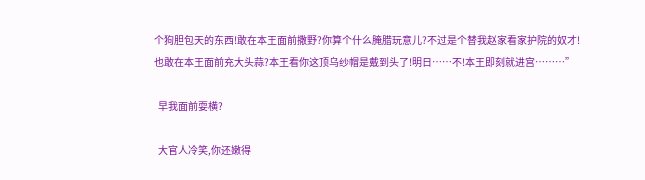个狗胆包天的东西!敢在本王面前撒野?你算个什么腌腊玩意儿?不过是个替我赵家看家护院的奴才!也敢在本王面前充大头蒜?本王看你这顶乌纱帽是戴到头了!明日……不!本王即刻就进宫………”

  早我面前耍横?

  大官人冷笑,你还嫩得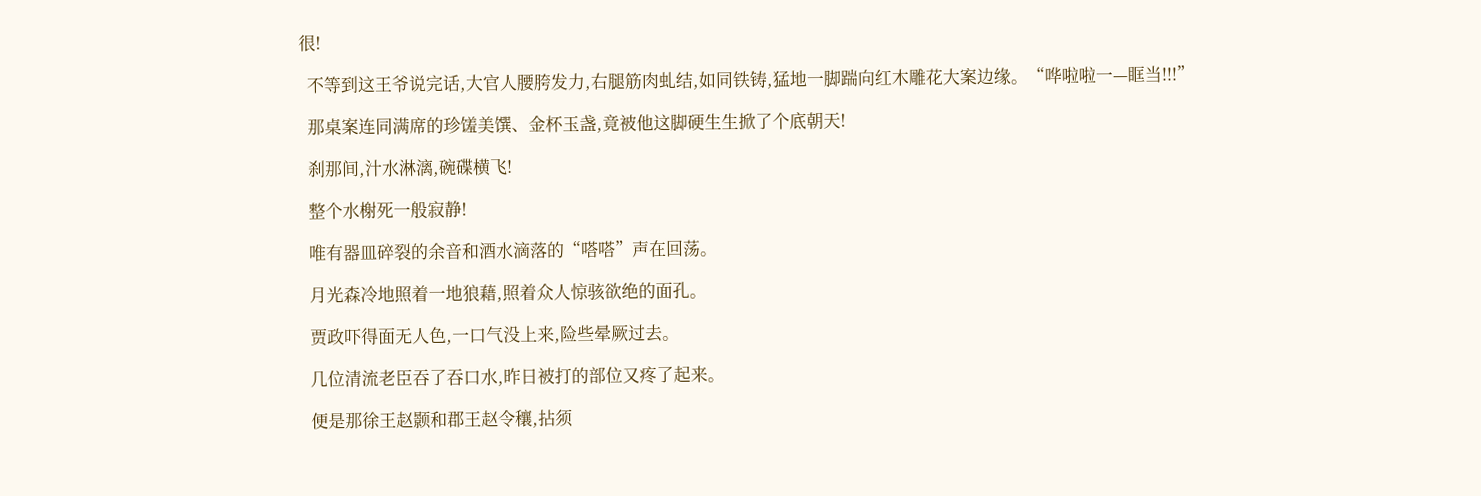很!

  不等到这王爷说完话,大官人腰胯发力,右腿筋肉虬结,如同铁铸,猛地一脚踹向红木雕花大案边缘。“哗啦啦一—眶当!!!”

  那桌案连同满席的珍馐美馔、金杯玉盏,竟被他这脚硬生生掀了个底朝天!

  刹那间,汁水淋漓,碗碟横飞!

  整个水榭死一般寂静!

  唯有器皿碎裂的余音和酒水滴落的“嗒嗒”声在回荡。

  月光森冷地照着一地狼藉,照着众人惊骇欲绝的面孔。

  贾政吓得面无人色,一口气没上来,险些晕厥过去。

  几位清流老臣吞了吞口水,昨日被打的部位又疼了起来。

  便是那徐王赵颢和郡王赵令穰,拈须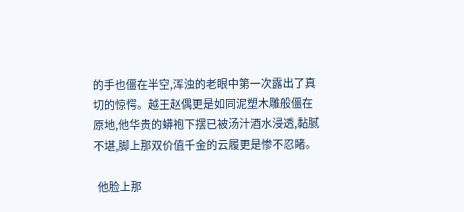的手也僵在半空,浑浊的老眼中第一次露出了真切的惊愕。越王赵偶更是如同泥塑木雕般僵在原地,他华贵的蟒袍下摆已被汤汁酒水浸透,黏腻不堪,脚上那双价值千金的云履更是惨不忍睹。

  他脸上那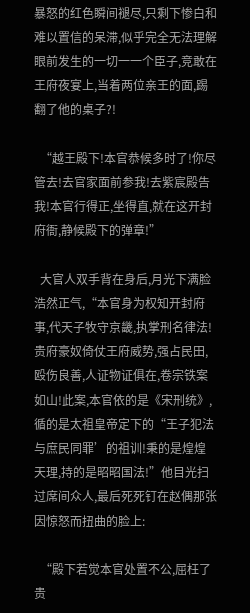暴怒的红色瞬间褪尽,只剩下惨白和难以置信的呆滞,似乎完全无法理解眼前发生的一切一一个臣子,竞敢在王府夜宴上,当着两位亲王的面,踢翻了他的桌子?!

  “越王殿下!本官恭候多时了!你尽管去!去官家面前参我!去紫宸殿告我!本官行得正,坐得直,就在这开封府衙,静候殿下的弹章!”

  大官人双手背在身后,月光下满脸浩然正气,“本官身为权知开封府事,代天子牧守京畿,执掌刑名律法!贵府豪奴倚仗王府威势,强占民田,殴伤良善,人证物证俱在,卷宗铁案如山!此案,本官依的是《宋刑统》,循的是太祖皇帝定下的“王子犯法与庶民同罪’的祖训!秉的是煌煌天理,持的是昭昭国法!”他目光扫过席间众人,最后死死钉在赵偶那张因惊怒而扭曲的脸上:

  “殿下若觉本官处置不公,屈枉了贵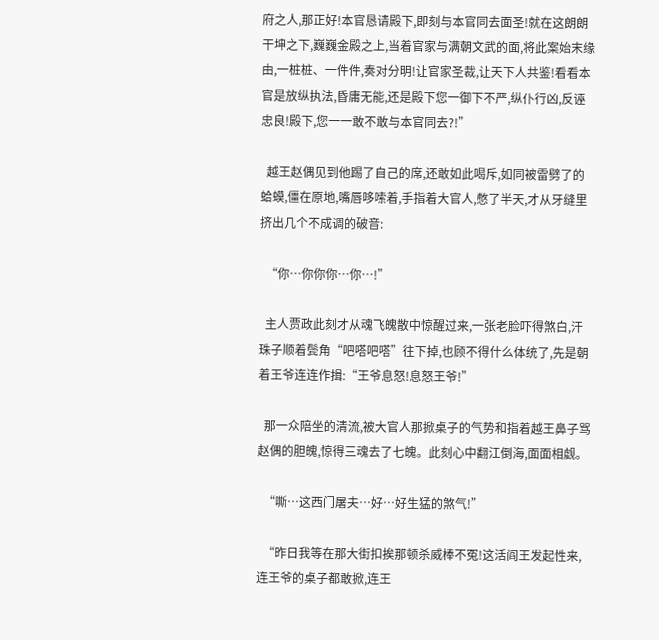府之人,那正好!本官恳请殿下,即刻与本官同去面圣!就在这朗朗干坤之下,巍巍金殿之上,当着官家与满朝文武的面,将此案始末缘由,一桩桩、一件件,奏对分明!让官家圣裁,让天下人共鉴!看看本官是放纵执法,昏庸无能,还是殿下您一御下不严,纵仆行凶,反诬忠良!殿下,您一一敢不敢与本官同去?!”

  越王赵偶见到他踢了自己的席,还敢如此喝斥,如同被雷劈了的蛤蟆,僵在原地,嘴唇哆嗦着,手指着大官人,憋了半天,才从牙缝里挤出几个不成调的破音:

  “你…你你你…你…!”

  主人贾政此刻才从魂飞魄散中惊醒过来,一张老脸吓得煞白,汗珠子顺着鬓角“吧嗒吧嗒”往下掉,也顾不得什么体统了,先是朝着王爷连连作揖:“王爷息怒!息怒王爷!”

  那一众陪坐的清流,被大官人那掀桌子的气势和指着越王鼻子骂赵偶的胆魄,惊得三魂去了七魄。此刻心中翻江倒海,面面相觑。

  “嘶…这西门屠夫…好…好生猛的煞气!”

  “昨日我等在那大街扣挨那顿杀威棒不冤!这活阎王发起性来,连王爷的桌子都敢掀,连王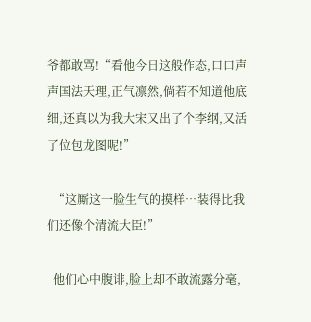爷都敢骂!“看他今日这般作态,口口声声国法天理,正气凛然,倘若不知道他底细,还真以为我大宋又出了个李纲,又活了位包龙图呢!”

  “这厮这一脸生气的摸样…装得比我们还像个清流大臣!”

  他们心中腹诽,脸上却不敢流露分毫,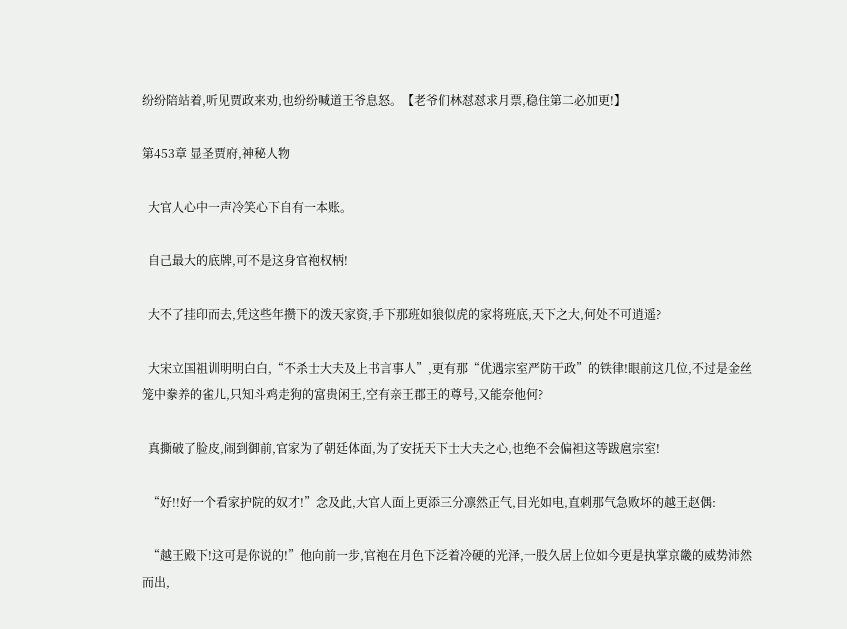纷纷陪站着,听见贾政来劝,也纷纷喊道王爷息怒。【老爷们林怼怼求月票,稳住第二必加更!】

第453章 显圣贾府,神秘人物

  大官人心中一声冷笑心下自有一本账。

  自己最大的底牌,可不是这身官袍权柄!

  大不了挂印而去,凭这些年攒下的泼天家资,手下那班如狼似虎的家将班底,天下之大,何处不可逍遥?

  大宋立国祖训明明白白,“不杀士大夫及上书言事人”,更有那“优遇宗室严防干政”的铁律!眼前这几位,不过是金丝笼中豢养的雀儿,只知斗鸡走狗的富贵闲王,空有亲王郡王的尊号,又能奈他何?

  真撕破了脸皮,闹到御前,官家为了朝廷体面,为了安抚天下士大夫之心,也绝不会偏袒这等跋扈宗室!

  “好!!好一个看家护院的奴才!”念及此,大官人面上更添三分凛然正气,目光如电,直刺那气急败坏的越王赵偶:

  “越王殿下!这可是你说的!”他向前一步,官袍在月色下泛着冷硬的光泽,一股久居上位如今更是执掌京畿的威势沛然而出,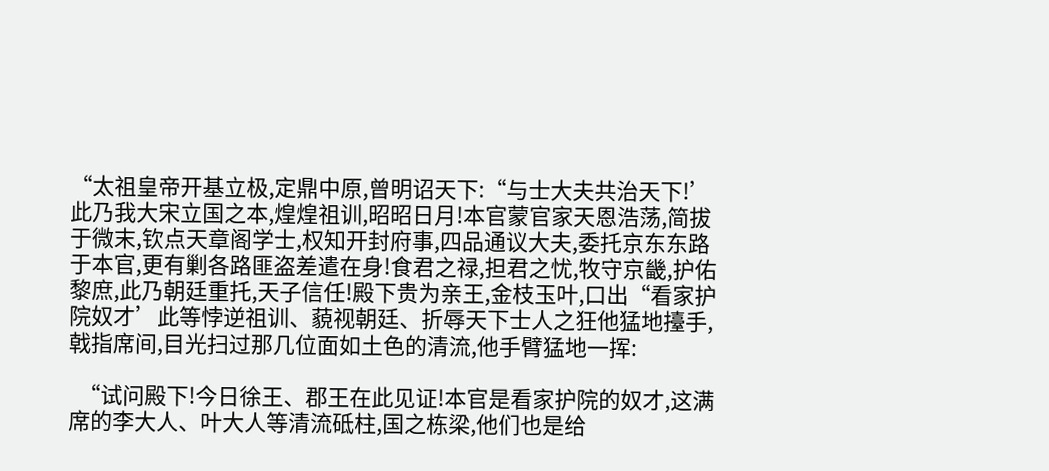“太祖皇帝开基立极,定鼎中原,曾明诏天下:“与士大夫共治天下!’此乃我大宋立国之本,煌煌祖训,昭昭日月!本官蒙官家天恩浩荡,简拔于微末,钦点天章阁学士,权知开封府事,四品通议大夫,委托京东东路于本官,更有剿各路匪盗差遣在身!食君之禄,担君之忧,牧守京畿,护佑黎庶,此乃朝廷重托,天子信任!殿下贵为亲王,金枝玉叶,口出“看家护院奴才’此等悖逆祖训、藐视朝廷、折辱天下士人之狂他猛地擡手,戟指席间,目光扫过那几位面如土色的清流,他手臂猛地一挥:

  “试问殿下!今日徐王、郡王在此见证!本官是看家护院的奴才,这满席的李大人、叶大人等清流砥柱,国之栋梁,他们也是给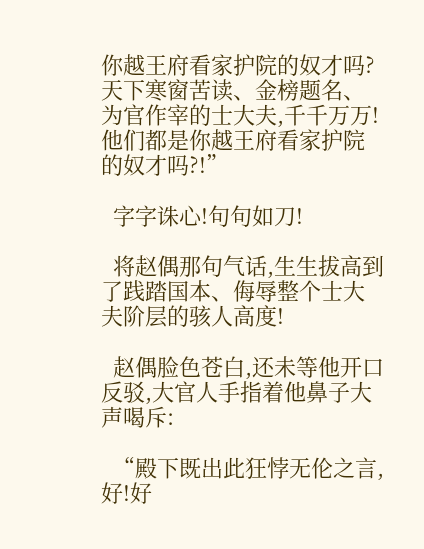你越王府看家护院的奴才吗?天下寒窗苦读、金榜题名、为官作宰的士大夫,千千万万!他们都是你越王府看家护院的奴才吗?!”

  字字诛心!句句如刀!

  将赵偶那句气话,生生拔高到了践踏国本、侮辱整个士大夫阶层的骇人高度!

  赵偶脸色苍白,还未等他开口反驳,大官人手指着他鼻子大声喝斥:

  “殿下既出此狂悖无伦之言,好!好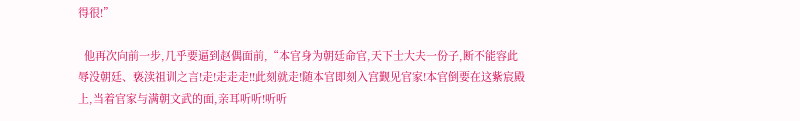得很!”

  他再次向前一步,几乎要逼到赵偶面前,“本官身为朝廷命官,天下士大夫一份子,断不能容此辱没朝廷、亵渎祖训之言!走!走走走!!此刻就走!随本官即刻入宫觐见官家!本官倒要在这紫宸殿上,当着官家与满朝文武的面,亲耳听听!听听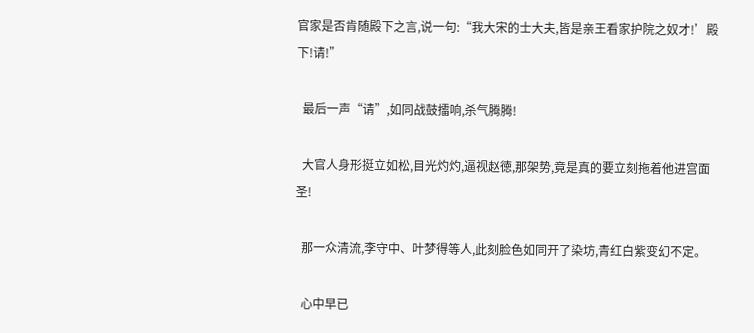官家是否肯随殿下之言,说一句:“我大宋的士大夫,皆是亲王看家护院之奴才!’殿下!请!”

  最后一声“请”,如同战鼓擂响,杀气腾腾!

  大官人身形挺立如松,目光灼灼,逼视赵徳,那架势,竟是真的要立刻拖着他进宫面圣!

  那一众清流,李守中、叶梦得等人,此刻脸色如同开了染坊,青红白紫变幻不定。

  心中早已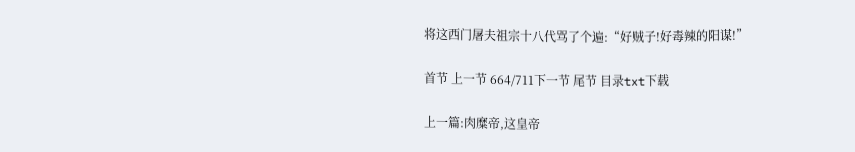将这西门屠夫祖宗十八代骂了个遍:“好贼子!好毒辣的阳谋!”

首节 上一节 664/711下一节 尾节 目录txt下载

上一篇:肉糜帝,这皇帝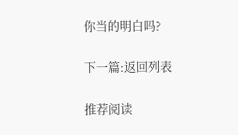你当的明白吗?

下一篇:返回列表

推荐阅读